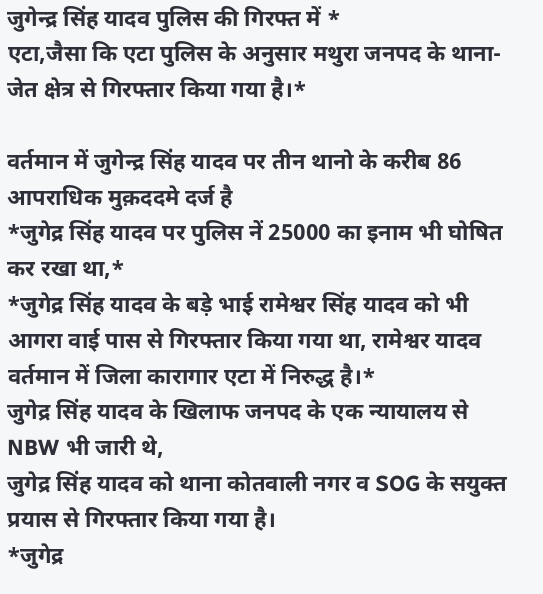जुगेन्द्र सिंह यादव पुलिस की गिरफ्त में *
एटा,जैसा कि एटा पुलिस के अनुसार मथुरा जनपद के थाना-जेत क्षेत्र से गिरफ्तार किया गया है।*

वर्तमान में जुगेन्द्र सिंह यादव पर तीन थानो के करीब 86 आपराधिक मुक़ददमे दर्ज है
*जुगेद्र सिंह यादव पर पुलिस नें 25000 का इनाम भी घोषित कर रखा था,*
*जुगेद्र सिंह यादव के बड़े भाई रामेश्वर सिंह यादव को भी आगरा वाई पास से गिरफ्तार किया गया था, रामेश्वर यादव वर्तमान में जिला कारागार एटा में निरुद्ध है।*
जुगेद्र सिंह यादव के खिलाफ जनपद के एक न्यायालय से NBW भी जारी थे,
जुगेद्र सिंह यादव को थाना कोतवाली नगर व SOG के सयुक्त प्रयास से गिरफ्तार किया गया है।
*जुगेद्र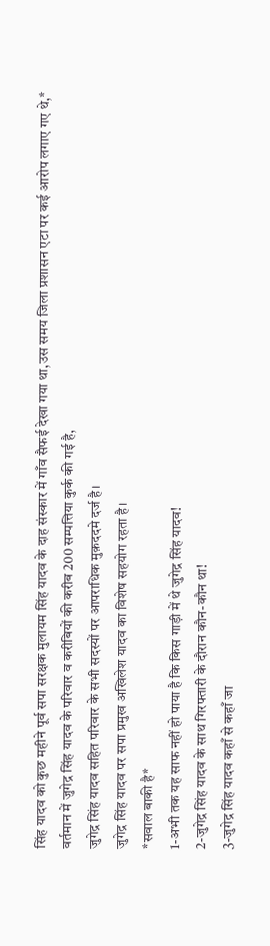सिंह यादव को कुछ महीने पूर्व सपा सरक्षक मुलायम सिंह यादव के दाह संस्कार में गाँव सैफई देखा गया था,उस समय जिला प्रशासन एटा पर कई आरोप लगाए गए थे,*
वर्तमान में जुगेद्र सिंह यादव के परिवार व करीबियों की करीब 200 सम्पत्तिया कुर्क की गई है,
जुगेद्र सिंह यादव सहित परिवार के सभी सदस्यों पर आपराधिक मुक़ददमे दर्ज है।
जुगेद्र सिंह यादव पर सपा प्रमुख अखिलेश यादव का विशेष सहयोग रहता है।
*सवाल बाकी है*
1-अभी तक यह साफ नहीं हो पाया है कि किस गाड़ी में थे जुगेद्र सिंह यादव!
2-जुगेद्र सिंह यादव के साथ गिरफ्तारी के दौरान कौन-कौन था!
3-जुगेद्र सिंह यादव कहाँ से कहाँ जा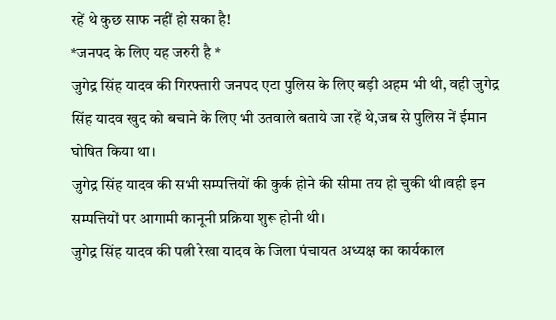रहें थे कुछ साफ नहीं हो सका है!
*जनपद के लिए यह जरुरी है *
जुगेद्र सिंह यादव की गिरफ्तारी जनपद एटा पुलिस के लिए बड़ी अहम भी थी, वही जुगेद्र सिंह यादव खुद को बचाने के लिए भी उतवाले बताये जा रहें थे,जब से पुलिस नें ईमान घोषित किया था।
जुगेद्र सिंह यादव की सभी सम्पत्तियों की कुर्क होने की सीमा तय हो चुकी थी।वही इन सम्पत्तियों पर आगामी कानूनी प्रक्रिया शुरू होनी थी।
जुगेद्र सिंह यादव की पत्नी रेखा यादव के जिला पंचायत अध्यक्ष का कार्यकाल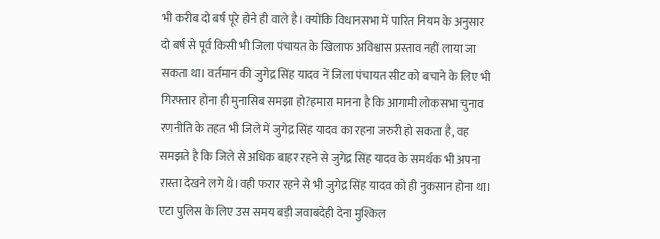भी करीब दो बर्ष पूरे होने ही वाले है। क्योंकि विधानसभा में पारित नियम के अनुसार दो बर्ष से पूर्व किसी भी जिला पंचायत के खिलाफ अविश्वास प्रस्ताव नहीं लाया जा सकता था। वर्तमान की जुगेद्र सिंह यादव नें जिला पंचायत सीट को बचाने के लिए भी गिरफ्तार होना ही मुनासिब समझा हो?हमारा मानना है कि आगामी लोकसभा चुनाव रणनीति के तहत भी जिले में जुगेद्र सिंह यादव का रहना जरुरी हो सकता है, वह समझते है कि जिले से अधिक बाहर रहने से जुगेद्र सिंह यादव के समर्थक भी अपना रास्ता देखने लगे थे।वही फरार रहने से भी जुगेद्र सिंह यादव को ही नुकसान होना था। एटा पुलिस के लिए उस समय बड़ी जवाबदेही देना मुश्किल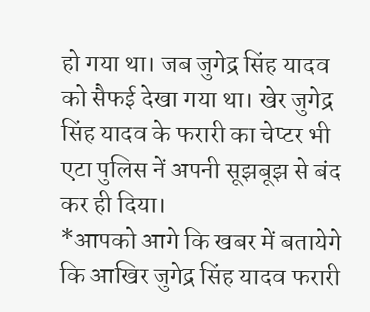हो गया था। जब जुगेद्र सिंह यादव को सैफई देखा गया था। खेर जुगेद्र सिंह यादव के फरारी का चेप्टर भी एटा पुलिस नें अपनी सूझबूझ से बंद कर ही दिया।
*आपको आगे कि खबर में बतायेगे कि आखिर जुगेद्र सिंह यादव फरारी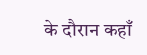के दौरान कहाँ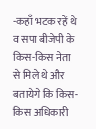-कहाँ भटक रहें थे व सपा बीजेपी के किस-किस नेता से मिले थे और बतायेगे कि किस-किस अधिकारी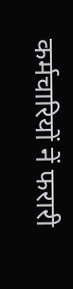कर्मचारियों नें फरारी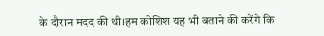के दौरान मदद की थी।हम कोशिश यह भी बताने की करेंगे कि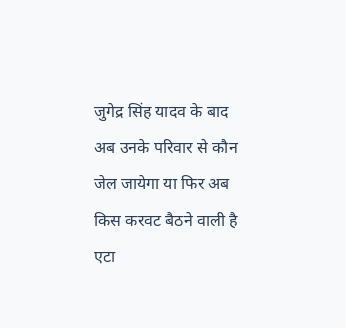जुगेद्र सिंह यादव के बाद अब उनके परिवार से कौन जेल जायेगा या फिर अब किस करवट बैठने वाली है एटा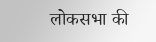लोकसभा की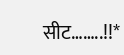सीट……..!!*